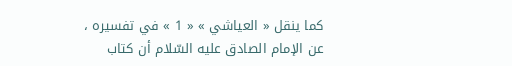كما ينقل « العياشي » « 1 » في تفسيره ، عن الإمام الصادق عليه السّلام أن كتاب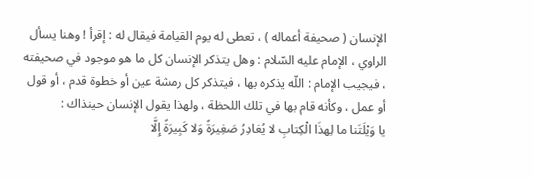الإنسان ( صحيفة أعماله ) ، تعطى له يوم القيامة فيقال له : إقرأ ! وهنا يسأل الراوي ، الإمام عليه السّلام : وهل يتذكر الإنسان كل ما هو موجود في صحيفته ، فيجيب الإمام : اللّه يذكره بها ، فيتذكر كل رمشة عين أو خطوة قدم ، أو قول أو عمل ، وكأنه قام بها في تلك اللحظة ، ولهذا يقول الإنسان حينذاك :
يا وَيْلَتَنا ما لِهذَا الْكِتابِ لا يُغادِرُ صَغِيرَةً وَلا كَبِيرَةً إِلَّا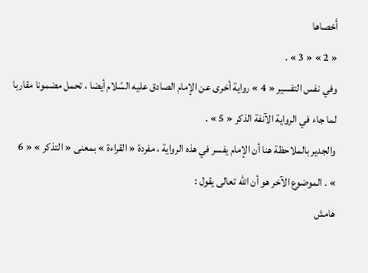أَحْصاها
« 2 » « 3 » .
وفي نفس التفسير « 4 » رواية أخرى عن الإمام الصادق عليه السّلام أيضا ، تحمل مضمونا مقاربا لما جاء في الرواية الآنفة الذكر « 5 » .
والجدير بالملاحظة هنا أن الإمام يفسر في هذه الرواية ، مفردة « القراءة » بمعنى « التذكر » « 6 » . الموضوع الآخر هو أن اللّه تعالى يقول :
هامش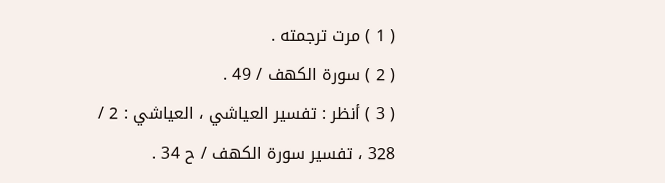( 1 ) مرت ترجمته .
( 2 ) سورة الكهف / 49 .
( 3 ) أنظر : تفسير العياشي ، العياشي : 2 / 328 ، تفسير سورة الكهف / ح 34 .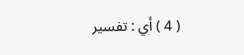( 4 ) أي : تفسير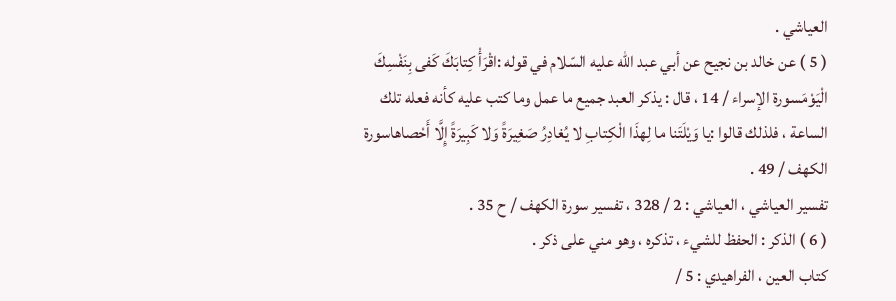العياشي .
( 5 ) عن خالد بن نجيح عن أبي عبد اللّه عليه السّلام في قوله :اقْرَأْ كِتابَكَ كَفى بِنَفْسِكَ الْيَوْمَسورة الإسراء / 14 ، قال : يذكر العبد جميع ما عمل وما كتب عليه كأنه فعله تلك الساعة ، فلذلك قالوا :يا وَيْلَتَنا ما لِهذَا الْكِتابِ لا يُغادِرُ صَغِيرَةً وَلا كَبِيرَةً إِلَّا أَحْصاهاسورة الكهف / 49 .
تفسير العياشي ، العياشي : 2 / 328 ، تفسير سورة الكهف / ح 35 .
( 6 ) الذكر : الحفظ للشيء ، تذكره ، وهو مني على ذكر .
كتاب العين ، الفراهيدي : 5 /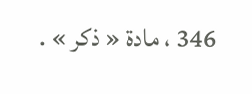346 ، مادة « ذكر » .